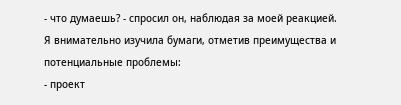- что думаешь? - спросил он, наблюдая за моей реакцией.
Я внимательно изучила бумаги, отметив преимущества и потенциальные проблемы:
- проект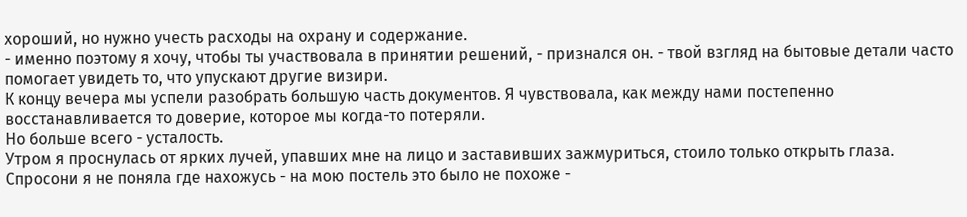хороший, но нужно учесть расходы на охрану и содержание.
- именно поэтому я хочу, чтобы ты участвовала в принятии решений, - признался он. - твой взгляд на бытовые детали часто помогает увидеть то, что упускают другие визири.
К концу вечера мы успели разобрать большую часть документов. Я чувствовала, как между нами постепенно восстанавливается то доверие, которое мы когда-то потеряли.
Но больше всего - усталость.
Утром я проснулась от ярких лучей, упавших мне на лицо и заставивших зажмуриться, стоило только открыть глаза. Спросони я не поняла где нахожусь - на мою постель это было не похоже -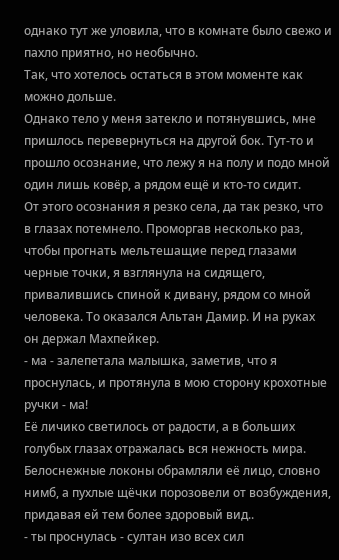однако тут же уловила, что в комнате было свежо и пахло приятно, но необычно.
Так, что хотелось остаться в этом моменте как можно дольше.
Однако тело у меня затекло и потянувшись, мне пришлось перевернуться на другой бок. Тут-то и прошло осознание, что лежу я на полу и подо мной один лишь ковёр, а рядом ещё и кто-то сидит.
От этого осознания я резко села, да так резко, что в глазах потемнело. Проморгав несколько раз, чтобы прогнать мельтешащие перед глазами черные точки, я взглянула на сидящего, привалившись спиной к дивану, рядом со мной человека. То оказался Альтан Дамир. И на руках он держал Махпейкер.
- ма - залепетала малышка, заметив, что я проснулась, и протянула в мою сторону крохотные ручки - ма!
Её личико светилось от радости, а в больших голубых глазах отражалась вся нежность мира. Белоснежные локоны обрамляли её лицо, словно нимб, а пухлые щёчки порозовели от возбуждения, придавая ей тем более здоровый вид..
- ты проснулась - султан изо всех сил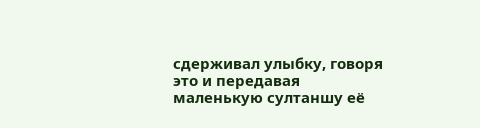сдерживал улыбку, говоря это и передавая маленькую султаншу её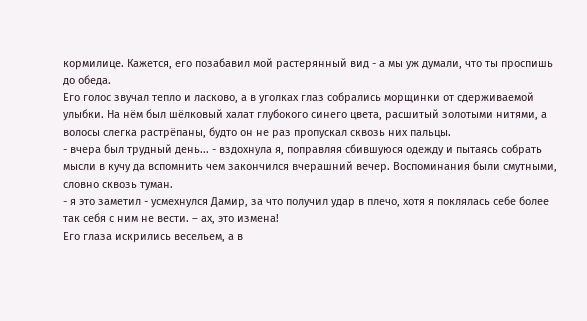кормилице. Кажется, его позабавил мой растерянный вид - а мы уж думали, что ты проспишь до обеда.
Его голос звучал тепло и ласково, а в уголках глаз собрались морщинки от сдерживаемой улыбки. На нём был шёлковый халат глубокого синего цвета, расшитый золотыми нитями, а волосы слегка растрёпаны, будто он не раз пропускал сквозь них пальцы.
- вчера был трудный день... - вздохнула я, поправляя сбившуюся одежду и пытаясь собрать мысли в кучу да вспомнить чем закончился вчерашний вечер. Воспоминания были смутными, словно сквозь туман.
- я это заметил - усмехнулся Дамир, за что получил удар в плечо, хотя я поклялась себе более так себя с ним не вести. – ах, это измена!
Его глаза искрились весельем, а в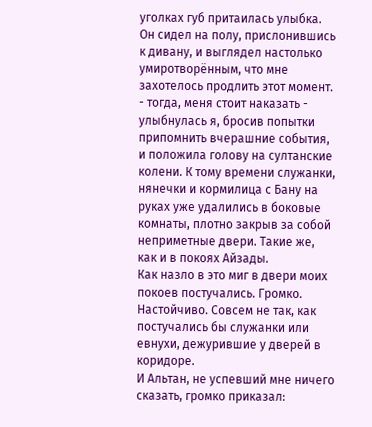уголках губ притаилась улыбка. Он сидел на полу, прислонившись к дивану, и выглядел настолько умиротворённым, что мне захотелось продлить этот момент.
- тогда, меня стоит наказать - улыбнулась я, бросив попытки припомнить вчерашние события, и положила голову на султанские колени. К тому времени служанки, нянечки и кормилица с Бану на руках уже удалились в боковые комнаты, плотно закрыв за собой неприметные двери. Такие же, как и в покоях Айзады.
Как назло в это миг в двери моих покоев постучались. Громко. Настойчиво. Совсем не так, как постучались бы служанки или евнухи, дежурившие у дверей в коридоре.
И Альтан, не успевший мне ничего сказать, громко приказал: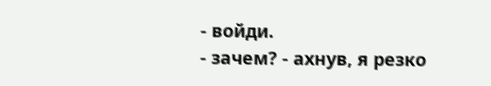- войди.
- зачем? - ахнув, я резко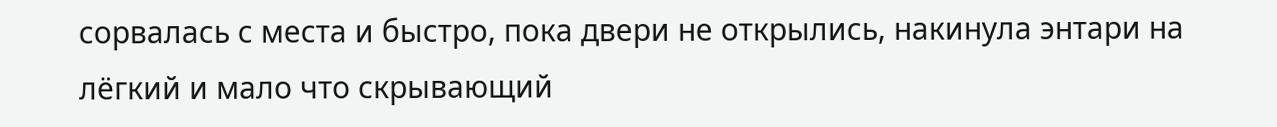сорвалась с места и быстро, пока двери не открылись, накинула энтари на лёгкий и мало что скрывающий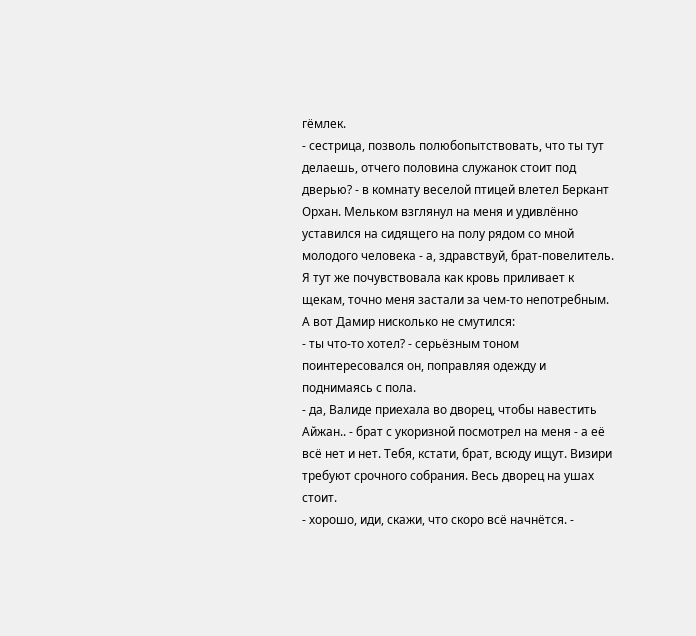гёмлек.
- сестрица, позволь полюбопытствовать, что ты тут делаешь, отчего половина служанок стоит под дверью? - в комнату веселой птицей влетел Беркант Орхан. Мельком взглянул на меня и удивлённо уставился на сидящего на полу рядом со мной молодого человека - а, здравствуй, брат-повелитель.
Я тут же почувствовала как кровь приливает к щекам, точно меня застали за чем-то непотребным. А вот Дамир нисколько не смутился:
- ты что-то хотел? - серьёзным тоном поинтересовался он, поправляя одежду и поднимаясь с пола.
- да, Валиде приехала во дворец, чтобы навестить Айжан.. - брат с укоризной посмотрел на меня - а её всё нет и нет. Тебя, кстати, брат, всюду ищут. Визири требуют срочного собрания. Весь дворец на ушах стоит.
- хорошо, иди, скажи, что скоро всё начнётся. -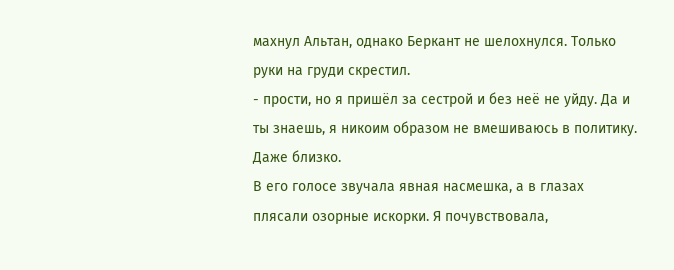махнул Альтан, однако Беркант не шелохнулся. Только руки на груди скрестил.
- прости, но я пришёл за сестрой и без неё не уйду. Да и ты знаешь, я никоим образом не вмешиваюсь в политику. Даже близко.
В его голосе звучала явная насмешка, а в глазах плясали озорные искорки. Я почувствовала,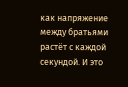как напряжение между братьями растёт с каждой секундой. И это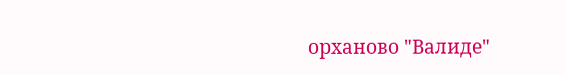орханово "Валиде"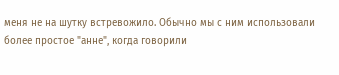меня не на шутку встревожило. Обычно мы с ним использовали более простое "анне", когда говорили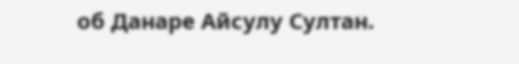об Данаре Айсулу Султан.